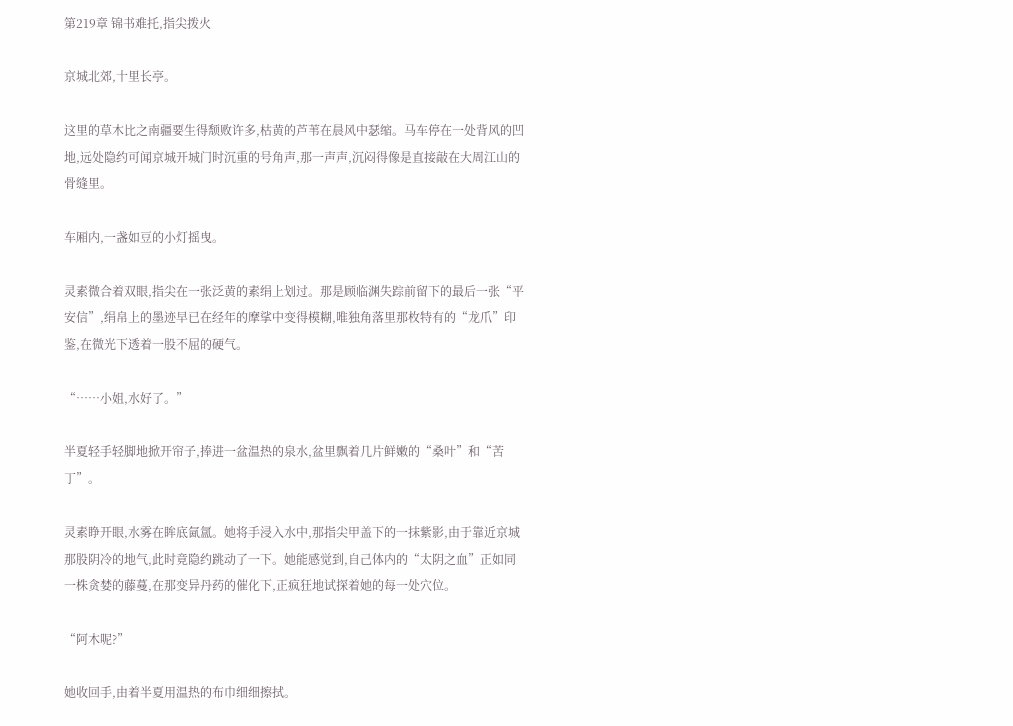第219章 锦书难托,指尖拨火

京城北郊,十里长亭。

这里的草木比之南疆要生得颓败许多,枯黄的芦苇在晨风中瑟缩。马车停在一处背风的凹地,远处隐约可闻京城开城门时沉重的号角声,那一声声,沉闷得像是直接敲在大周江山的骨缝里。

车厢内,一盏如豆的小灯摇曳。

灵素微合着双眼,指尖在一张泛黄的素绢上划过。那是顾临渊失踪前留下的最后一张“平安信”,绢帛上的墨迹早已在经年的摩挲中变得模糊,唯独角落里那枚特有的“龙爪”印鉴,在微光下透着一股不屈的硬气。

“……小姐,水好了。”

半夏轻手轻脚地掀开帘子,捧进一盆温热的泉水,盆里飘着几片鲜嫩的“桑叶”和“苦丁”。

灵素睁开眼,水雾在眸底氤氲。她将手浸入水中,那指尖甲盖下的一抹紫影,由于靠近京城那股阴冷的地气,此时竟隐约跳动了一下。她能感觉到,自己体内的“太阴之血”正如同一株贪婪的藤蔓,在那变异丹药的催化下,正疯狂地试探着她的每一处穴位。

“阿木呢?”

她收回手,由着半夏用温热的布巾细细擦拭。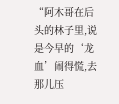“阿木哥在后头的林子里,说是今早的‘龙血’闹得慌,去那儿压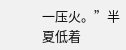一压火。”半夏低着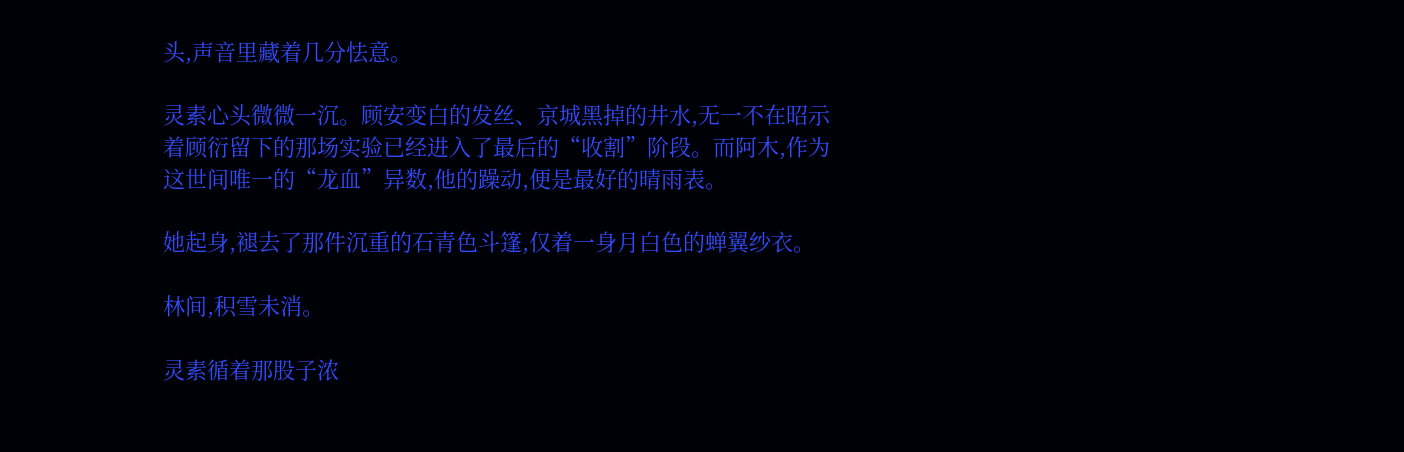头,声音里藏着几分怯意。

灵素心头微微一沉。顾安变白的发丝、京城黑掉的井水,无一不在昭示着顾衍留下的那场实验已经进入了最后的“收割”阶段。而阿木,作为这世间唯一的“龙血”异数,他的躁动,便是最好的晴雨表。

她起身,褪去了那件沉重的石青色斗篷,仅着一身月白色的蝉翼纱衣。

林间,积雪未消。

灵素循着那股子浓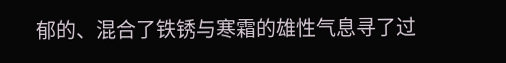郁的、混合了铁锈与寒霜的雄性气息寻了过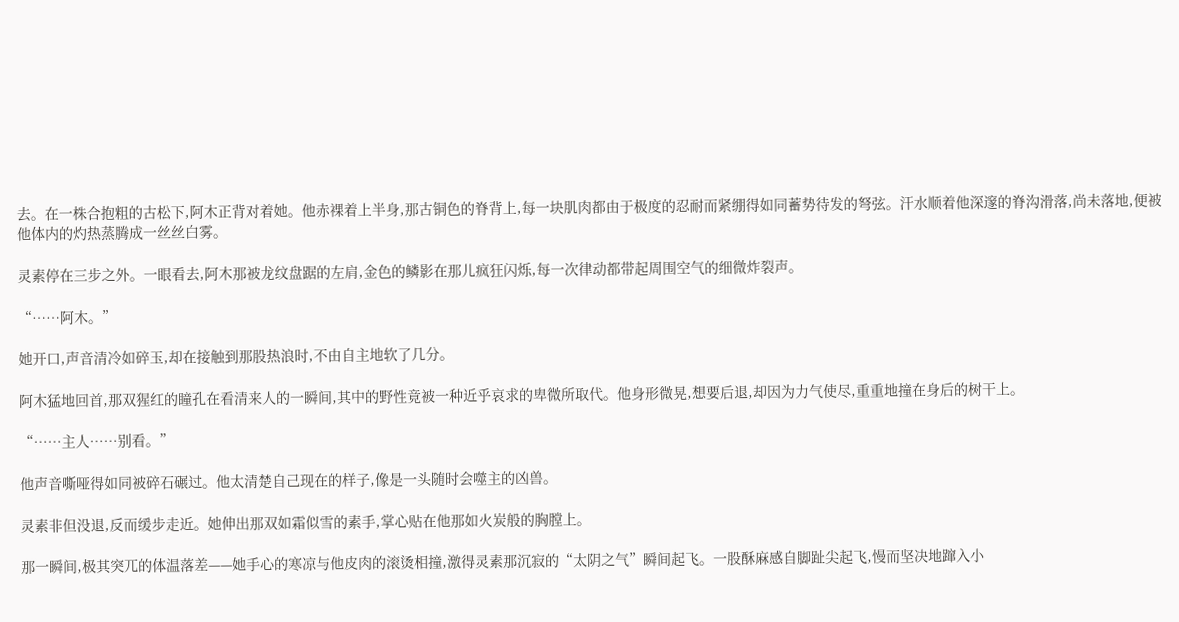去。在一株合抱粗的古松下,阿木正背对着她。他赤裸着上半身,那古铜色的脊背上,每一块肌肉都由于极度的忍耐而紧绷得如同蓄势待发的弩弦。汗水顺着他深邃的脊沟滑落,尚未落地,便被他体内的灼热蒸腾成一丝丝白雾。

灵素停在三步之外。一眼看去,阿木那被龙纹盘踞的左肩,金色的鳞影在那儿疯狂闪烁,每一次律动都带起周围空气的细微炸裂声。

“……阿木。”

她开口,声音清冷如碎玉,却在接触到那股热浪时,不由自主地软了几分。

阿木猛地回首,那双猩红的瞳孔在看清来人的一瞬间,其中的野性竟被一种近乎哀求的卑微所取代。他身形微晃,想要后退,却因为力气使尽,重重地撞在身后的树干上。

“……主人……别看。”

他声音嘶哑得如同被碎石碾过。他太清楚自己现在的样子,像是一头随时会噬主的凶兽。

灵素非但没退,反而缓步走近。她伸出那双如霜似雪的素手,掌心贴在他那如火炭般的胸膛上。

那一瞬间,极其突兀的体温落差——她手心的寒凉与他皮肉的滚烫相撞,激得灵素那沉寂的“太阴之气”瞬间起飞。一股酥麻感自脚趾尖起飞,慢而坚决地蹿入小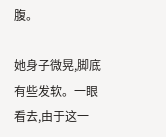腹。

她身子微晃,脚底有些发软。一眼看去,由于这一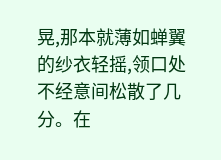晃,那本就薄如蝉翼的纱衣轻摇,领口处不经意间松散了几分。在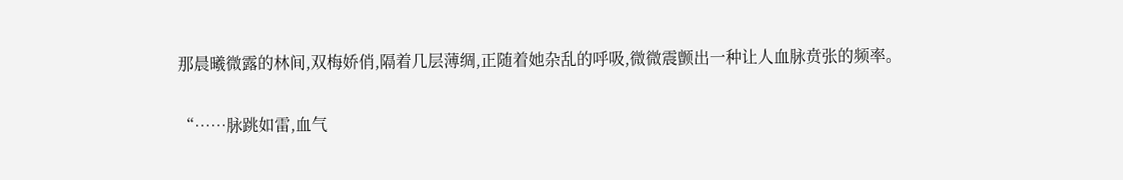那晨曦微露的林间,双梅娇俏,隔着几层薄绸,正随着她杂乱的呼吸,微微震颤出一种让人血脉贲张的频率。

“……脉跳如雷,血气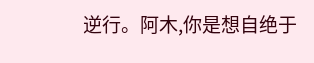逆行。阿木,你是想自绝于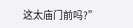这太庙门前吗?”